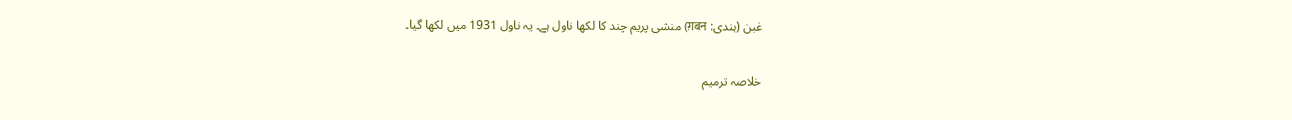غبن (ہندی: ग़बन) منشی پریم چند کا لکھا ناول ہے۔ یہ ناول 1931 میں لکھا گیا۔

خلاصہ ترمیم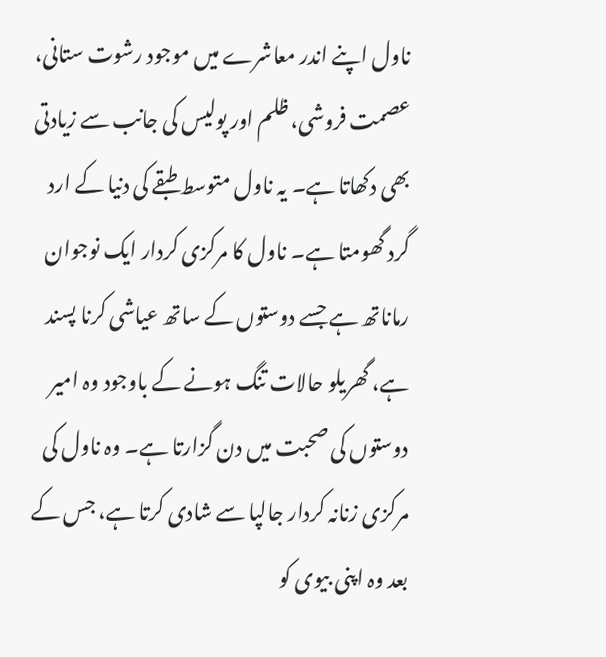ناول اپنے اندر معاشرے میں موجود رشوت ستانی، عصمت فروشی، ظلم اور پولیس کی جانب سے زیادتی بھی دکھاتا ہے۔ یہ ناول متوسط طبقے کی دنیا کے ارد گرد گھومتا ہے۔ ناول کا مرکزی کردار ایک نوجوان رماناتھ ہے جسے دوستوں کے ساتھ عیاشی کرنا پسند ہے، گھریلو حالات تنگ ہونے کے باوجود وہ امیر دوستوں کی صحبت میں دن گزارتا ہے۔ وہ ناول کی مرکزی زنانہ کردار جالپا سے شادی کرتا ہے، جس کے بعد وہ اپنی بیوی کو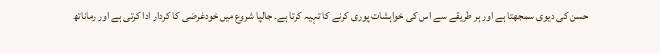حسن کی دیوی سمجھتا ہے اور ہر طریقے سے اس کی خواہشات پوری کرنے کا تہیہ کرتا ہے۔ جالپا شروع میں خودغرضی کا کردار ادا کرتی ہے اور رماناتھ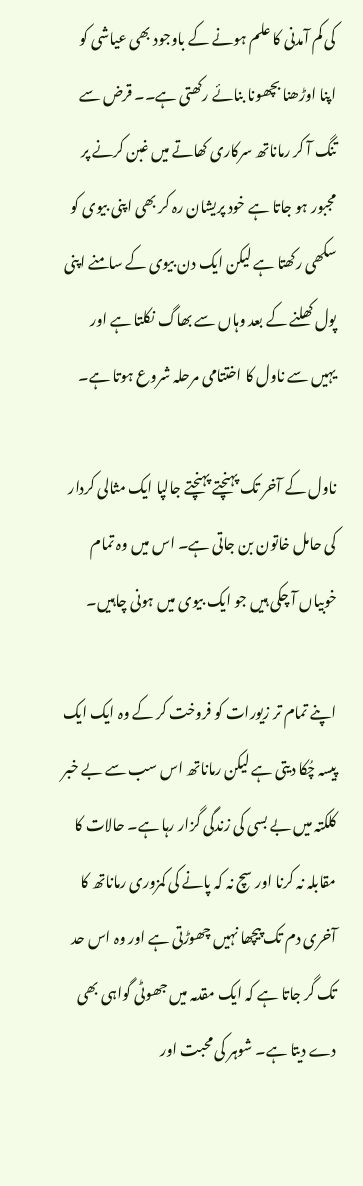کی کم آمدنی کا علم ہونے کے باوجود بھی عیاشی کو اپنا اوڑھنا بچھونا بنائے رکھتی ہے۔۔ قرض سے تنگ آ کر رماناتھ سرکاری کھاتے میں غبن کرنے پر مجبور ہو جاتا ہے خود پریشان رہ کر بھی اپنی بیوی کو سکھی رکھتا ہے لیکن ایک دن بیوی کے سامنے اپنی پول کھلنے کے بعد وہاں سے بھاگ نکلتا ہے اور یہیں سے ناول کا اختتامی مرحلہ شروع ہوتا ہے۔

ناول کے آخر تک پہنچتے پہنچتے جالپا ایک مثالی کردار کی حامل خاتون بن جاتی ہے۔ اس میں وہ تمام خوبیاں آ چکی ہیں جو ایک بیوی میں ہونی چاہیں۔

اپنے تمام تر زیورات کو فروخت کر کے وہ ایک ایک پیسہ چُکا دیتی ہے لیکن رماناتھ اس سب سے بے خبر کلکتہ میں بے بسی کی زندگی گزار رہا ہے۔ حالات کا مقابلہ نہ کرنا اور سچ نہ کہ پانے کی کمزوری رماناتھ کا آخری دم تک پیچھا نہیں چھوڑتی ہے اور وہ اس حد تک گر جاتا ہے کہ ایک مقدمہ میں جھوٹی گواہی بھی دے دیتا ہے۔ شوہر کی محبت اور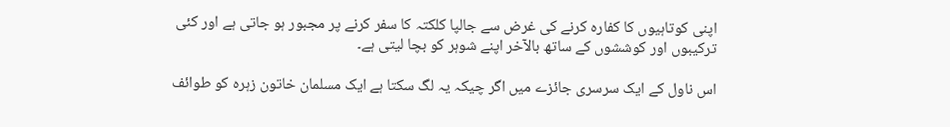اپنی کوتاہیوں کا کفارہ کرنے کی غرض سے جالپا کلکتہ کا سفر کرنے پر مجبور ہو جاتی ہے اور کئی ترکیبوں اور کوششوں کے ساتھ بالآخر اپنے شوہر کو بچا لیتی ہے۔

اس ناول کے ایک سرسری جائزے میں اگر چیکہ یہ لگ سکتا ہے ایک مسلمان خاتون زہرہ کو طوائف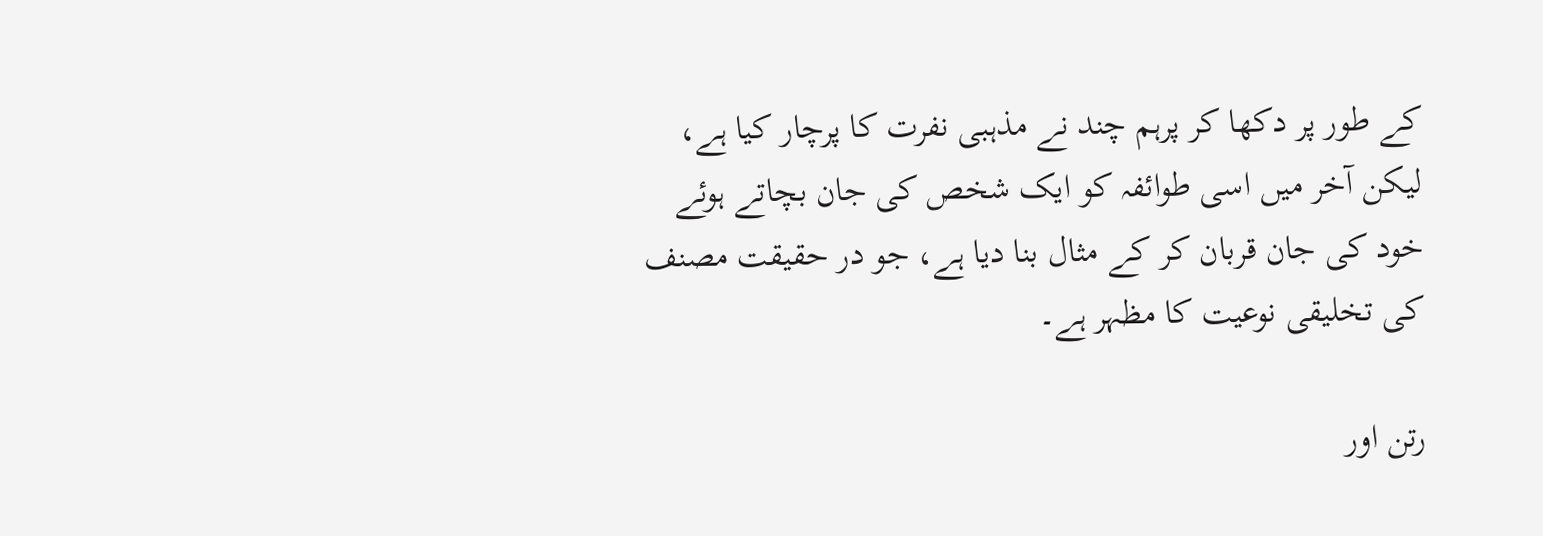کے طور پر دکھا کر پرہم چند نے مذہبی نفرت کا پرچار کیا ہے، لیکن آخر میں اسی طوائفہ کو ایک شخص کی جان بچاتے ہوئے خود کی جان قربان کر کے مثال بنا دیا ہے، جو در حقیقت مصنف کی تخلیقی نوعیت کا مظہر ہے۔

رتن اور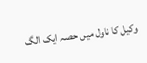وکیل کا ناول میں حصہ ایک الگ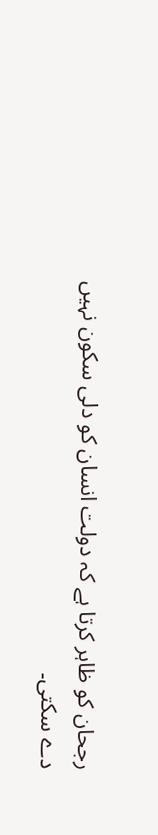رجحان کو ظاہر کرتا ہے کہ دولت انسان کو دلی سکون نہیں دے سکتی۔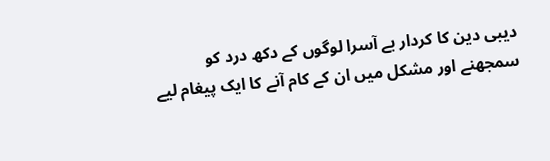دیبی دین کا کردار بے آسرا لوگوں کے دکھ درد کو سمجھنے اور مشکل میں ان کے کام آنے کا ایک پیغام لیے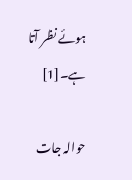ہوئے نظر آتا ہے۔[1]

حوالہ جات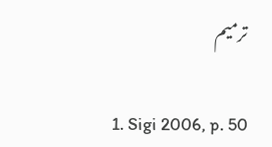ترمیم

  1. Sigi 2006, p. 50